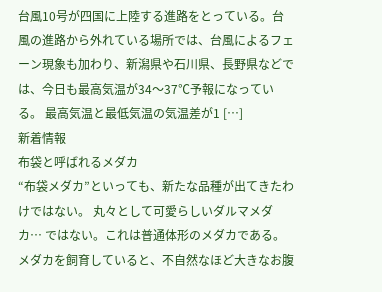台風10号が四国に上陸する進路をとっている。台風の進路から外れている場所では、台風によるフェーン現象も加わり、新潟県や石川県、長野県などでは、今日も最高気温が34〜37℃予報になっている。 最高気温と最低気温の気温差が1 […]
新着情報
布袋と呼ばれるメダカ
“布袋メダカ”といっても、新たな品種が出てきたわけではない。 丸々として可愛らしいダルマメダカ… ではない。これは普通体形のメダカである。メダカを飼育していると、不自然なほど大きなお腹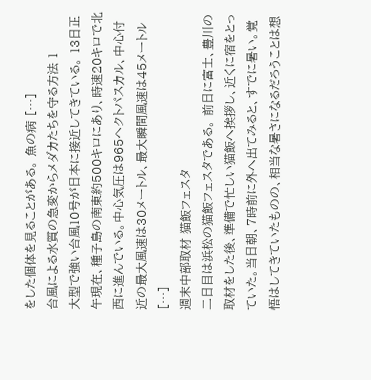をした個体を見ることがある。 魚の病 […]
台風による水質の急変からメダカたちを守る方法 1
大型で強い台風10号が日本に接近してきている。 13日正午現在、種子島の南東約500キロにあり、時速20キロで北西に進んでいる。中心気圧は965ヘクトパスカル、中心付近の最大風速は30メートル、最大瞬間風速は45メートル […]
週末中部取材 猫飯フェスタ
二日目は浜松の猫飯フェスタである。 前日に富士、豊川の取材をした後、準備で忙しい猫飯へ挨拶し、近くに宿をとっていた。当日朝、7時前に外へ出てみると、すでに暑い。覚悟はしてきていたものの、相当な暑さになるだろうことは想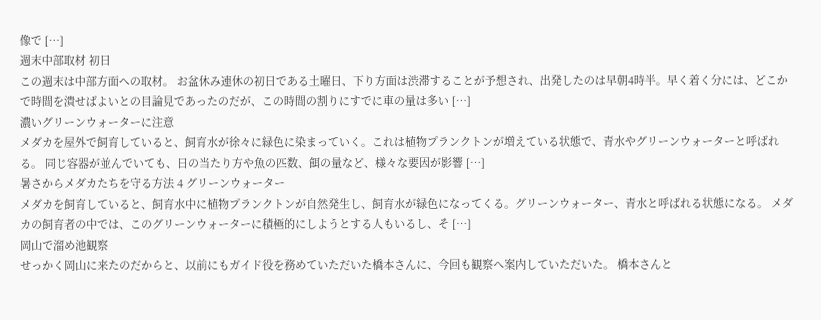像で […]
週末中部取材 初日
この週末は中部方面への取材。 お盆休み連休の初日である土曜日、下り方面は渋滞することが予想され、出発したのは早朝4時半。早く着く分には、どこかで時間を潰せばよいとの目論見であったのだが、この時間の割りにすでに車の量は多い […]
濃いグリーンウォーターに注意
メダカを屋外で飼育していると、飼育水が徐々に緑色に染まっていく。これは植物プランクトンが増えている状態で、青水やグリーンウォーターと呼ばれる。 同じ容器が並んでいても、日の当たり方や魚の匹数、餌の量など、様々な要因が影響 […]
暑さからメダカたちを守る方法 4 グリーンウォーター
メダカを飼育していると、飼育水中に植物プランクトンが自然発生し、飼育水が緑色になってくる。グリーンウォーター、青水と呼ばれる状態になる。 メダカの飼育者の中では、このグリーンウォーターに積極的にしようとする人もいるし、そ […]
岡山で溜め池観察
せっかく岡山に来たのだからと、以前にもガイド役を務めていただいた橋本さんに、今回も観察へ案内していただいた。 橋本さんと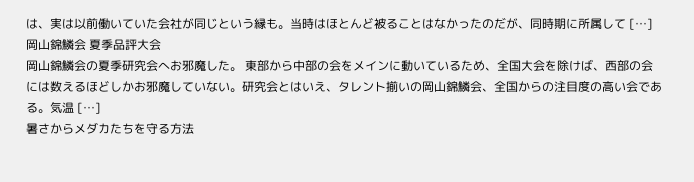は、実は以前働いていた会社が同じという縁も。当時はほとんど被ることはなかったのだが、同時期に所属して […]
岡山錦鱗会 夏季品評大会
岡山錦鱗会の夏季研究会へお邪魔した。 東部から中部の会をメインに動いているため、全国大会を除けば、西部の会には数えるほどしかお邪魔していない。研究会とはいえ、タレント揃いの岡山錦鱗会、全国からの注目度の高い会である。気温 […]
暑さからメダカたちを守る方法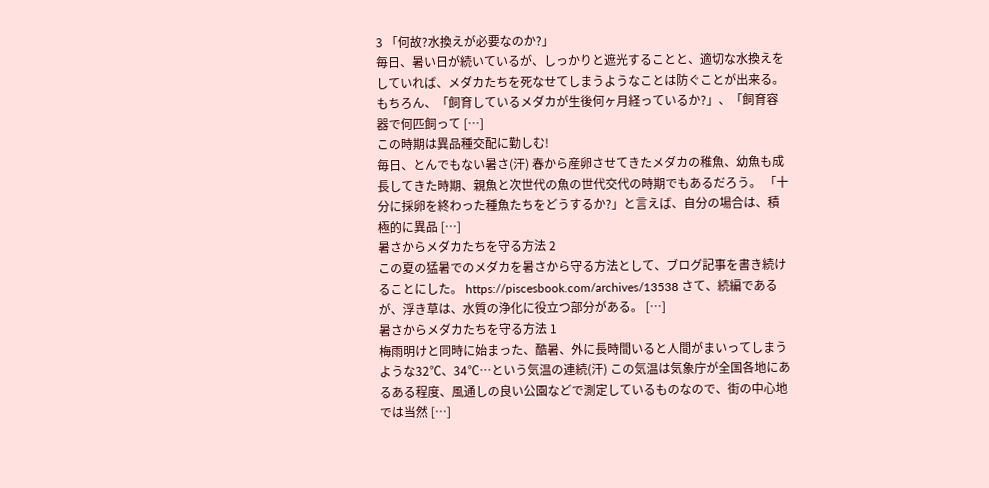3 「何故?水換えが必要なのか?」
毎日、暑い日が続いているが、しっかりと遮光することと、適切な水換えをしていれば、メダカたちを死なせてしまうようなことは防ぐことが出来る。 もちろん、「飼育しているメダカが生後何ヶ月経っているか?」、「飼育容器で何匹飼って […]
この時期は異品種交配に勤しむ!
毎日、とんでもない暑さ(汗) 春から産卵させてきたメダカの稚魚、幼魚も成長してきた時期、親魚と次世代の魚の世代交代の時期でもあるだろう。 「十分に採卵を終わった種魚たちをどうするか?」と言えば、自分の場合は、積極的に異品 […]
暑さからメダカたちを守る方法 2
この夏の猛暑でのメダカを暑さから守る方法として、ブログ記事を書き続けることにした。 https://piscesbook.com/archives/13538 さて、続編であるが、浮き草は、水質の浄化に役立つ部分がある。 […]
暑さからメダカたちを守る方法 1
梅雨明けと同時に始まった、酷暑、外に長時間いると人間がまいってしまうような32℃、34℃…という気温の連続(汗) この気温は気象庁が全国各地にあるある程度、風通しの良い公園などで測定しているものなので、街の中心地では当然 […]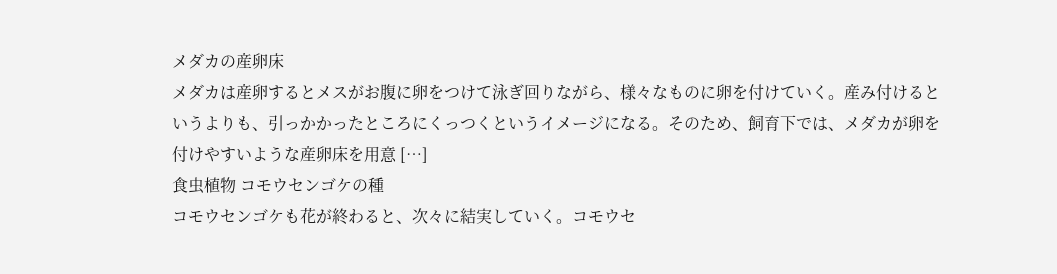メダカの産卵床
メダカは産卵するとメスがお腹に卵をつけて泳ぎ回りながら、様々なものに卵を付けていく。産み付けるというよりも、引っかかったところにくっつくというイメージになる。そのため、飼育下では、メダカが卵を付けやすいような産卵床を用意 […]
食虫植物 コモウセンゴケの種
コモウセンゴケも花が終わると、次々に結実していく。コモウセ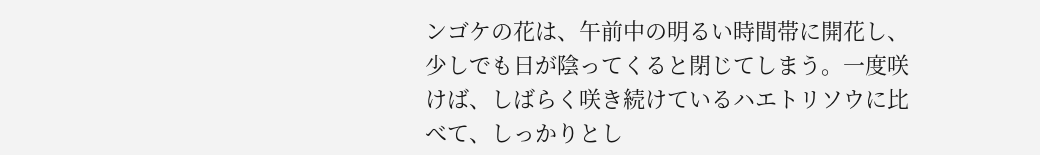ンゴケの花は、午前中の明るい時間帯に開花し、少しでも日が陰ってくると閉じてしまう。一度咲けば、しばらく咲き続けているハエトリソウに比べて、しっかりとし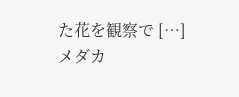た花を観察で […]
メダカ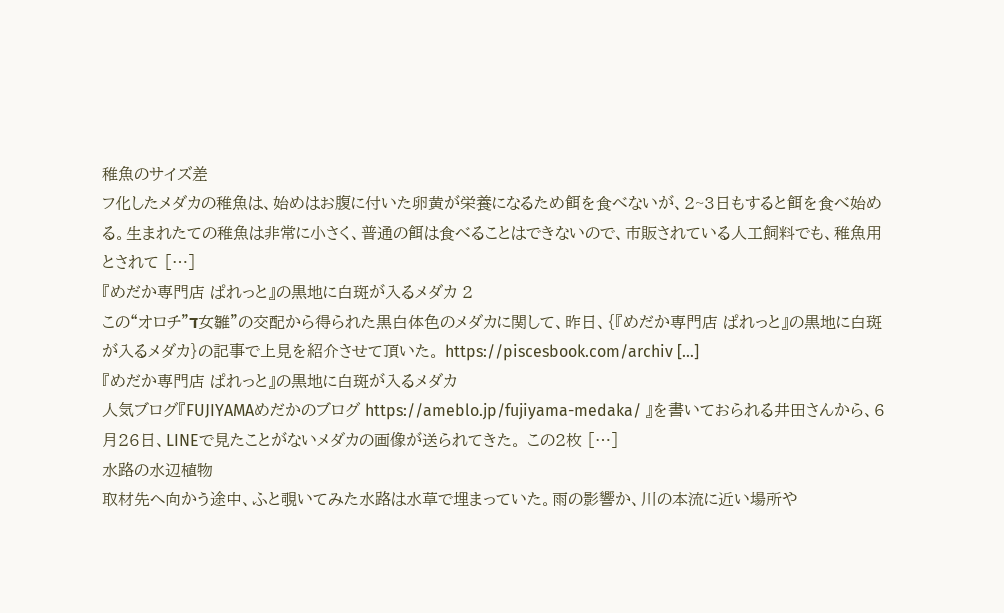稚魚のサイズ差
フ化したメダカの稚魚は、始めはお腹に付いた卵黄が栄養になるため餌を食べないが、2~3日もすると餌を食べ始める。生まれたての稚魚は非常に小さく、普通の餌は食べることはできないので、市販されている人工飼料でも、稚魚用とされて […]
『めだか専門店 ぱれっと』の黒地に白斑が入るメダカ 2
この“オロチ”ד女雛”の交配から得られた黒白体色のメダカに関して、昨日、{『めだか専門店 ぱれっと』の黒地に白斑が入るメダカ}の記事で上見を紹介させて頂いた。 https://piscesbook.com/archiv […]
『めだか専門店 ぱれっと』の黒地に白斑が入るメダカ
人気ブログ『FUJIYAMAめだかのブログ https://ameblo.jp/fujiyama-medaka/ 』を書いておられる井田さんから、6月26日、LINEで見たことがないメダカの画像が送られてきた。 この2枚 […]
水路の水辺植物
取材先へ向かう途中、ふと覗いてみた水路は水草で埋まっていた。雨の影響か、川の本流に近い場所や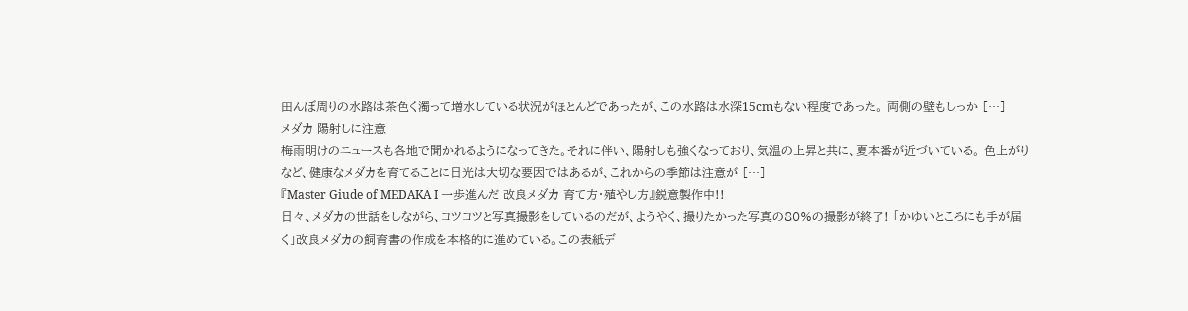田んぼ周りの水路は茶色く濁って増水している状況がほとんどであったが、この水路は水深15cmもない程度であった。 両側の壁もしっか […]
メダカ 陽射しに注意
梅雨明けのニュースも各地で聞かれるようになってきた。それに伴い、陽射しも強くなっており、気温の上昇と共に、夏本番が近づいている。 色上がりなど、健康なメダカを育てることに日光は大切な要因ではあるが、これからの季節は注意が […]
『Master Giude of MEDAKA I 一歩進んだ 改良メダカ 育て方・殖やし方』鋭意製作中!!
日々、メダカの世話をしながら、コツコツと写真撮影をしているのだが、ようやく、撮りたかった写真の80%の撮影が終了! 「かゆいところにも手が届く」改良メダカの飼育書の作成を本格的に進めている。この表紙デ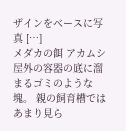ザインをベースに写真 […]
メダカの餌 アカムシ
屋外の容器の底に溜まるゴミのような塊。 親の飼育槽ではあまり見ら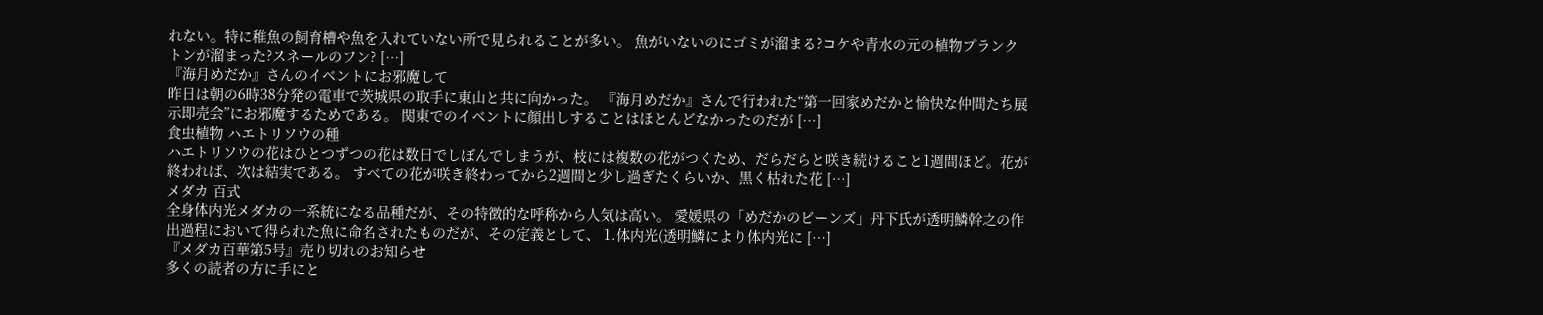れない。特に稚魚の飼育槽や魚を入れていない所で見られることが多い。 魚がいないのにゴミが溜まる?コケや青水の元の植物プランクトンが溜まった?スネールのフン? […]
『海月めだか』さんのイベントにお邪魔して
昨日は朝の6時38分発の電車で茨城県の取手に東山と共に向かった。 『海月めだか』さんで行われた“第一回家めだかと愉快な仲間たち展示即売会”にお邪魔するためである。 関東でのイベントに顔出しすることはほとんどなかったのだが […]
食虫植物 ハエトリソウの種
ハエトリソウの花はひとつずつの花は数日でしぼんでしまうが、枝には複数の花がつくため、だらだらと咲き続けること1週間ほど。花が終われば、次は結実である。 すべての花が咲き終わってから2週間と少し過ぎたくらいか、黒く枯れた花 […]
メダカ 百式
全身体内光メダカの一系統になる品種だが、その特徴的な呼称から人気は高い。 愛媛県の「めだかのビーンズ」丹下氏が透明鱗幹之の作出過程において得られた魚に命名されたものだが、その定義として、 1.体内光(透明鱗により体内光に […]
『メダカ百華第5号』売り切れのお知らせ
多くの読者の方に手にと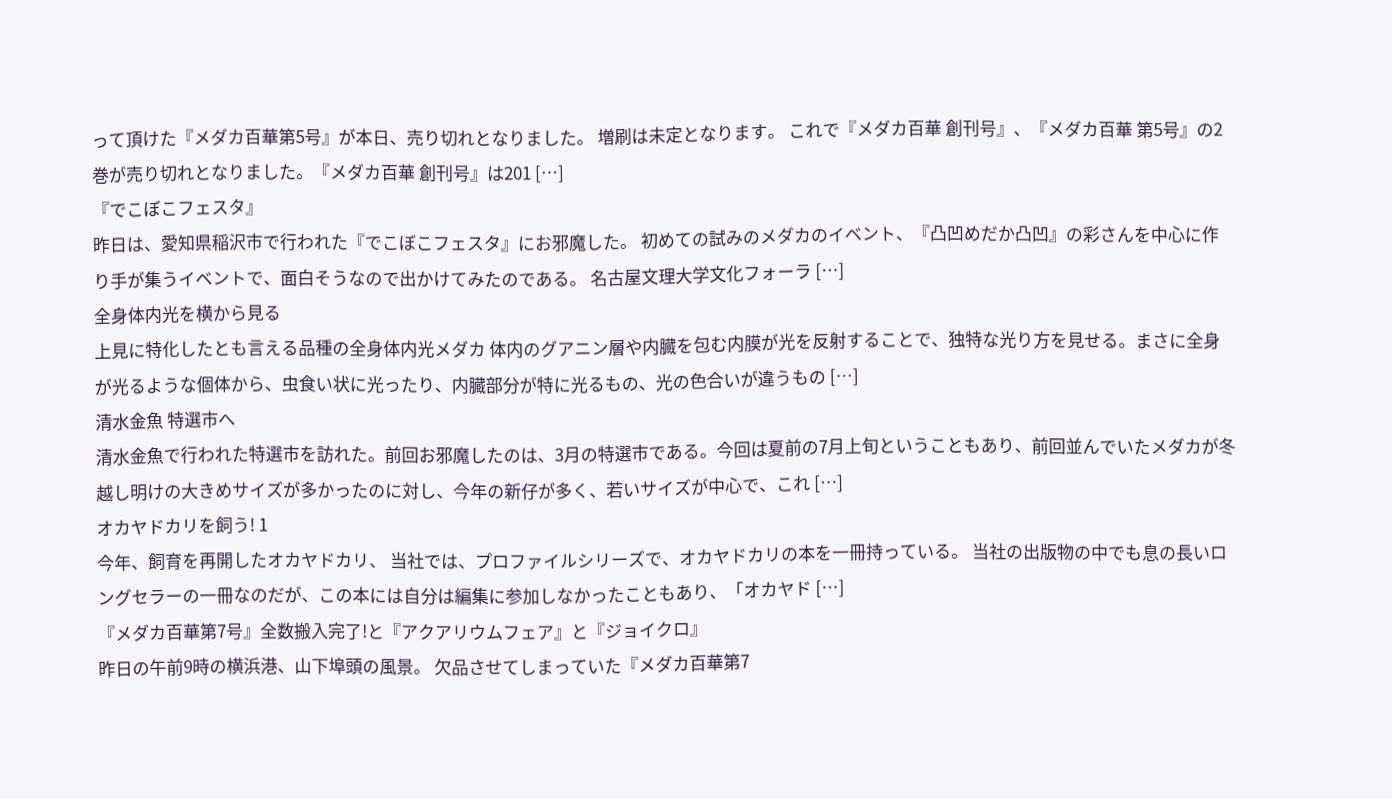って頂けた『メダカ百華第5号』が本日、売り切れとなりました。 増刷は未定となります。 これで『メダカ百華 創刊号』、『メダカ百華 第5号』の2巻が売り切れとなりました。『メダカ百華 創刊号』は201 […]
『でこぼこフェスタ』
昨日は、愛知県稲沢市で行われた『でこぼこフェスタ』にお邪魔した。 初めての試みのメダカのイベント、『凸凹めだか凸凹』の彩さんを中心に作り手が集うイベントで、面白そうなので出かけてみたのである。 名古屋文理大学文化フォーラ […]
全身体内光を横から見る
上見に特化したとも言える品種の全身体内光メダカ 体内のグアニン層や内臓を包む内膜が光を反射することで、独特な光り方を見せる。まさに全身が光るような個体から、虫食い状に光ったり、内臓部分が特に光るもの、光の色合いが違うもの […]
清水金魚 特選市へ
清水金魚で行われた特選市を訪れた。前回お邪魔したのは、3月の特選市である。今回は夏前の7月上旬ということもあり、前回並んでいたメダカが冬越し明けの大きめサイズが多かったのに対し、今年の新仔が多く、若いサイズが中心で、これ […]
オカヤドカリを飼う! 1
今年、飼育を再開したオカヤドカリ、 当社では、プロファイルシリーズで、オカヤドカリの本を一冊持っている。 当社の出版物の中でも息の長いロングセラーの一冊なのだが、この本には自分は編集に参加しなかったこともあり、「オカヤド […]
『メダカ百華第7号』全数搬入完了!と『アクアリウムフェア』と『ジョイクロ』
昨日の午前9時の横浜港、山下埠頭の風景。 欠品させてしまっていた『メダカ百華第7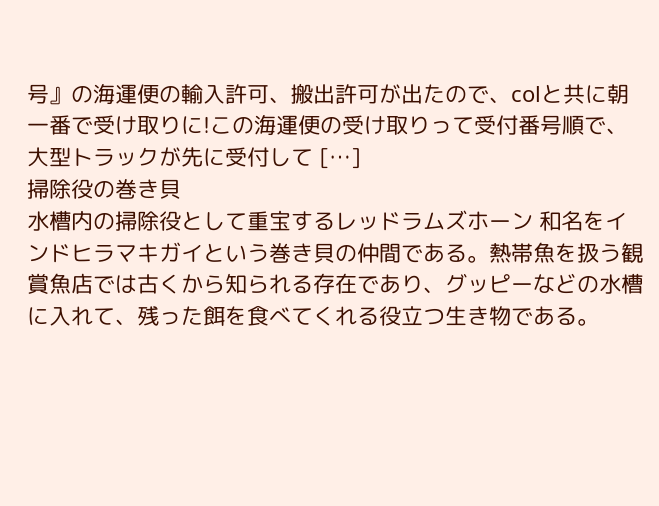号』の海運便の輸入許可、搬出許可が出たので、colと共に朝一番で受け取りに!この海運便の受け取りって受付番号順で、大型トラックが先に受付して […]
掃除役の巻き貝
水槽内の掃除役として重宝するレッドラムズホーン 和名をインドヒラマキガイという巻き貝の仲間である。熱帯魚を扱う観賞魚店では古くから知られる存在であり、グッピーなどの水槽に入れて、残った餌を食べてくれる役立つ生き物である。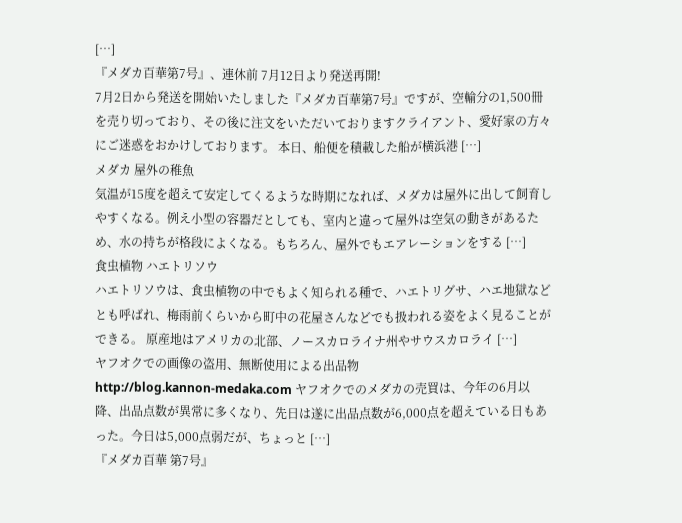[…]
『メダカ百華第7号』、連休前 7月12日より発送再開!
7月2日から発送を開始いたしました『メダカ百華第7号』ですが、空輸分の1,500冊を売り切っており、その後に注文をいただいておりますクライアント、愛好家の方々にご迷惑をおかけしております。 本日、船便を積載した船が横浜港 […]
メダカ 屋外の稚魚
気温が15度を超えて安定してくるような時期になれば、メダカは屋外に出して飼育しやすくなる。例え小型の容器だとしても、室内と違って屋外は空気の動きがあるため、水の持ちが格段によくなる。もちろん、屋外でもエアレーションをする […]
食虫植物 ハエトリソウ
ハエトリソウは、食虫植物の中でもよく知られる種で、ハエトリグサ、ハエ地獄などとも呼ばれ、梅雨前くらいから町中の花屋さんなどでも扱われる姿をよく見ることができる。 原産地はアメリカの北部、ノースカロライナ州やサウスカロライ […]
ヤフオクでの画像の盗用、無断使用による出品物
http://blog.kannon-medaka.com ヤフオクでのメダカの売買は、今年の6月以降、出品点数が異常に多くなり、先日は遂に出品点数が6,000点を超えている日もあった。今日は5,000点弱だが、ちょっと […]
『メダカ百華 第7号』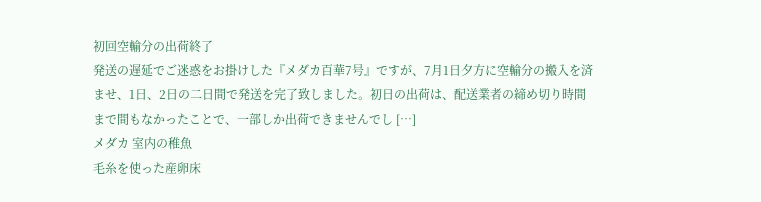初回空輸分の出荷終了
発送の遅延でご迷惑をお掛けした『メダカ百華7号』ですが、7月1日夕方に空輸分の搬入を済ませ、1日、2日の二日間で発送を完了致しました。初日の出荷は、配送業者の締め切り時間まで間もなかったことで、一部しか出荷できませんでし […]
メダカ 室内の稚魚
毛糸を使った産卵床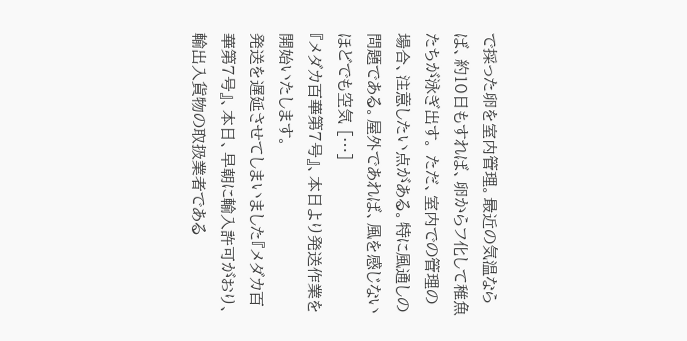で採った卵を室内管理。最近の気温ならば、約10日もすれば、卵からフ化して稚魚たちが泳ぎ出す。 ただ、室内での管理の場合、注意したい点がある。特に風通しの問題である。屋外であれば、風を感じないほどでも空気 […]
『メダカ百華第7号』、本日より発送作業を開始いたします。
発送を遅延させてしまいました『メダカ百華第7号』、本日、早朝に輸入許可がおり、輸出入貨物の取扱業者である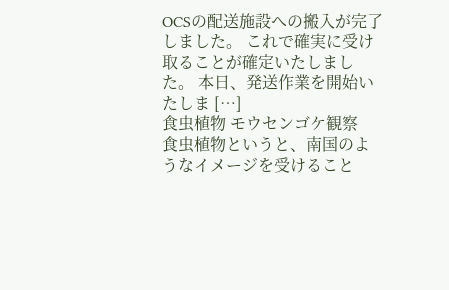OCSの配送施設への搬入が完了しました。 これで確実に受け取ることが確定いたしました。 本日、発送作業を開始いたしま […]
食虫植物 モウセンゴケ観察
食虫植物というと、南国のようなイメージを受けること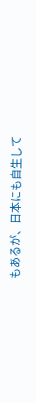もあるが、日本にも自生して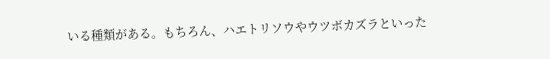いる種類がある。もちろん、ハエトリソウやウツボカズラといった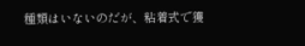種類はいないのだが、粘着式で獲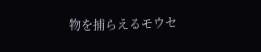物を捕らえるモウセ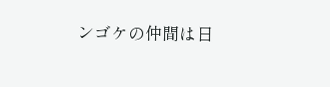ンゴケの仲間は日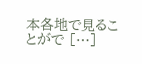本各地で見ることがで […]